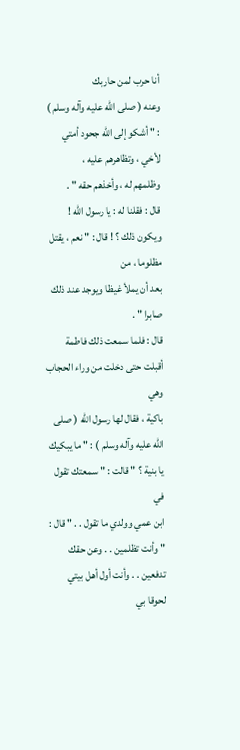أنا حرب لمن حاربك
وعنه ( صلى الله عليه وآله وسلم ) : " أشكو إلى الله جحود أمتي لأخي ، وتظاهرهم عليه ،
وظلمهم له ، وأخذهم حقه " .
قال : فقلنا له : يا رسول الله ! ويكون ذلك ؟ ! قال : " نعم ، يقتل مظلوما ، من
بعد أن يملأ غيظا ويوجد عند ذلك صابرا " .
قال : فلما سمعت ذلك فاطمة أقبلت حتى دخلت من وراء الحجاب وهي
باكية ، فقال لها رسول الله ( صلى الله عليه وآله وسلم ) : " ما يبكيك يا بنية ؟ " قالت : " سمعتك تقول في
ابن عمي وولدي ما تقول . . " قال :
" وأنت تظلمين . . وعن حقك تدفعين . . وأنت أول أهل بيتي لحوقا بي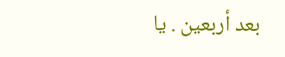بعد أربعين . يا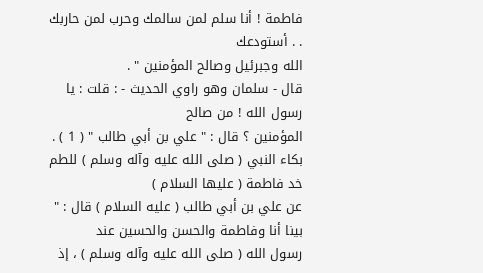فاطمة ! أنا سلم لمن سالمك وحرب لمن حاربك . . أستودعك
الله وجبرئيل وصالح المؤمنين " .
قال - سلمان وهو راوي الحديث - : قلت : يا رسول الله ! من صالح
المؤمنين ؟ قال : " علي بن أبي طالب " ( 1 ) .
بكاء النبي ( صلى الله عليه وآله وسلم ) للطم خد فاطمة ( عليها السلام )
عن علي بن أبي طالب ( عليه السلام ) قال : " بينا أنا وفاطمة والحسن والحسين عند
رسول الله ( صلى الله عليه وآله وسلم ) ، إذ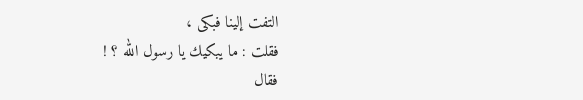التفت إلينا فبكى ،
فقلت : ما يبكيك يا رسول الله ؟ !
فقال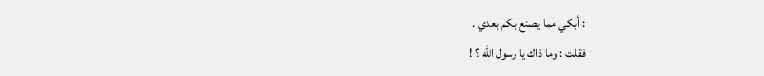: أبكي مما يصنع بكم بعدي .
فقلت : وما ذاك يا رسول الله ؟ !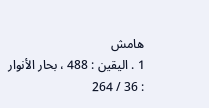هامش
1 . اليقين : 488 ، بحار الأنوار : 36 / 264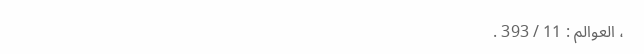، العوالم : 11 / 393 .